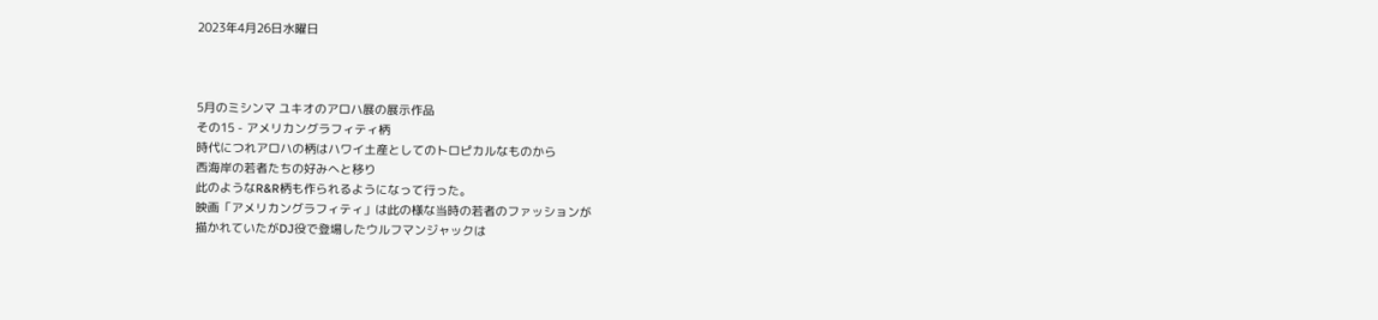2023年4月26日水曜日



5月のミシンマ ユキオのアロハ展の展示作品
その15 - アメリカングラフィティ柄
時代につれアロハの柄はハワイ土産としてのトロピカルなものから
西海岸の若者たちの好みへと移り
此のようなR&R柄も作られるようになって行った。
映画「アメリカングラフィティ」は此の様な当時の若者のファッションが
描かれていたがDJ役で登場したウルフマンジャックは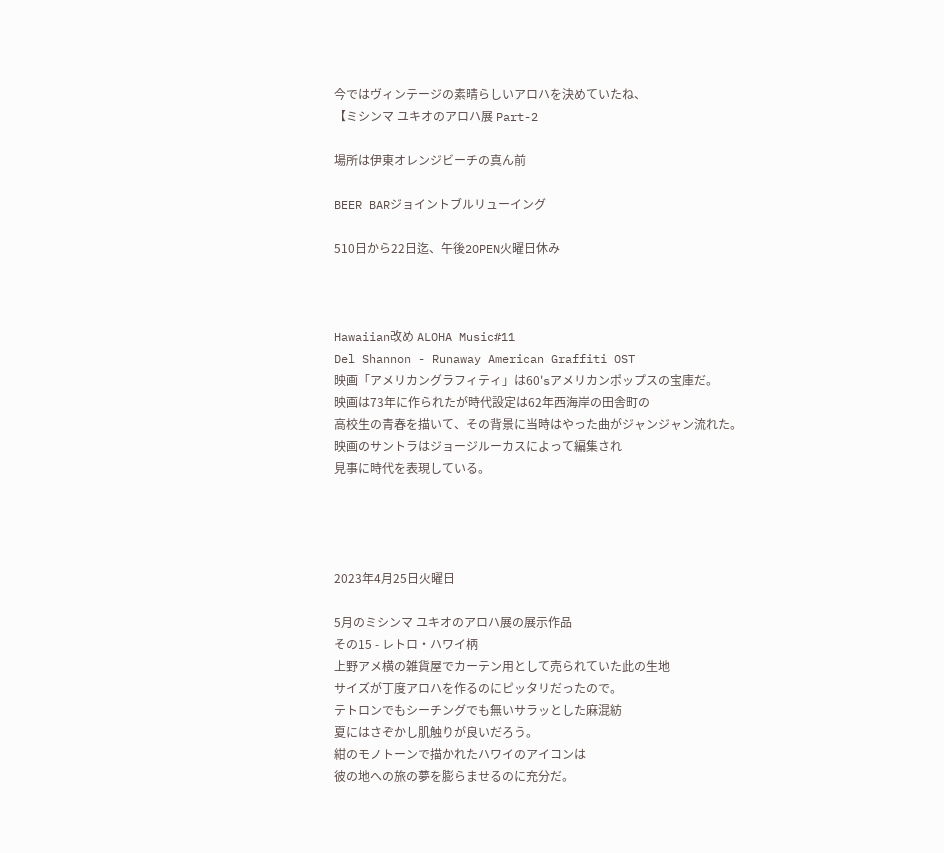今ではヴィンテージの素晴らしいアロハを決めていたね、
【ミシンマ ユキオのアロハ展 Part-2

場所は伊東オレンジビーチの真ん前

BEER BARジョイントブルリューイング

510日から22日迄、午後2OPEN火曜日休み



Hawaiian改め ALOHA Music#11
Del Shannon - Runaway American Graffiti OST
映画「アメリカングラフィティ」は60'sアメリカンポップスの宝庫だ。
映画は73年に作られたが時代設定は62年西海岸の田舎町の
高校生の青春を描いて、その背景に当時はやった曲がジャンジャン流れた。
映画のサントラはジョージルーカスによって編集され
見事に時代を表現している。




2023年4月25日火曜日

5月のミシンマ ユキオのアロハ展の展示作品
その15 - レトロ・ハワイ柄
上野アメ横の雑貨屋でカーテン用として売られていた此の生地
サイズが丁度アロハを作るのにピッタリだったので。
テトロンでもシーチングでも無いサラッとした麻混紡
夏にはさぞかし肌触りが良いだろう。
紺のモノトーンで描かれたハワイのアイコンは
彼の地への旅の夢を膨らませるのに充分だ。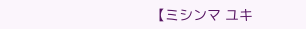【ミシンマ ユキ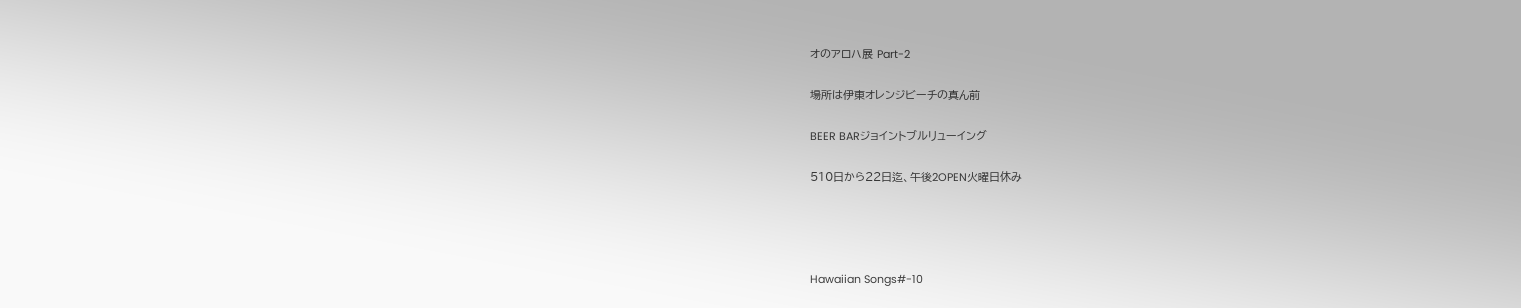オのアロハ展 Part-2

場所は伊東オレンジビーチの真ん前

BEER BARジョイントブルリューイング

510日から22日迄、午後2OPEN火曜日休み




Hawaiian Songs#-10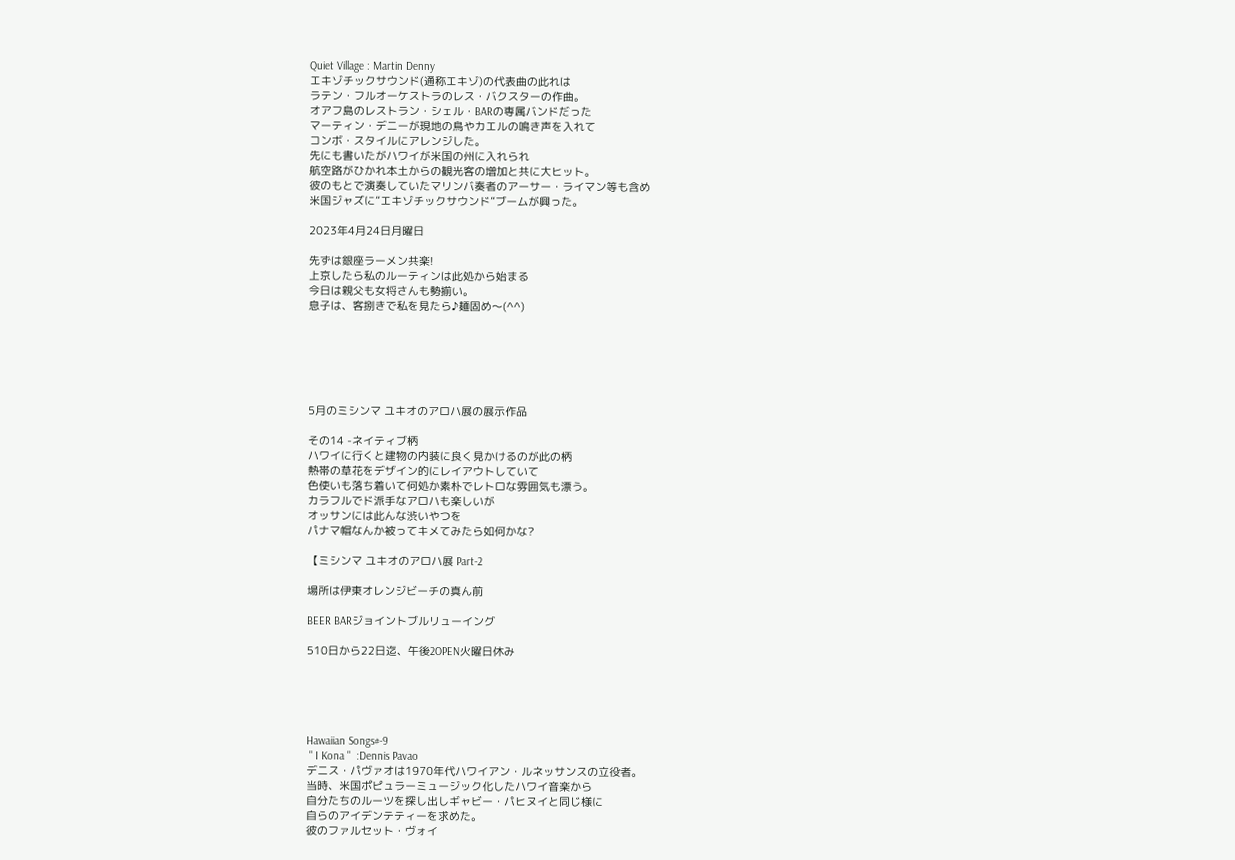Quiet Village : Martin Denny
エキゾチックサウンド(通称エキゾ)の代表曲の此れは
ラテン・フルオーケストラのレス・バクスターの作曲。
オアフ島のレストラン・シェル・BARの専属バンドだった
マーティン・デニーが現地の鳥やカエルの鳴き声を入れて
コンボ・スタイルにアレンジした。
先にも書いたがハワイが米国の州に入れられ
航空路がひかれ本土からの観光客の増加と共に大ヒット。
彼のもとで演奏していたマリンバ奏者のアーサー・ライマン等も含め
米国ジャズに”エキゾチックサウンド”ブームが興った。

2023年4月24日月曜日

先ずは銀座ラーメン共楽!
上京したら私のルーティンは此処から始まる
今日は親父も女将さんも勢揃い。
息子は、客捌きで私を見たら♪麺固め〜(^^)






5月のミシンマ ユキオのアロハ展の展示作品

その14 -ネイティブ柄
ハワイに行くと建物の内装に良く見かけるのが此の柄
熱帯の草花をデザイン的にレイアウトしていて
色使いも落ち着いて何処か素朴でレトロな雰囲気も漂う。
カラフルでド派手なアロハも楽しいが
オッサンには此んな渋いやつを
パナマ帽なんか被ってキメてみたら如何かな?

【ミシンマ ユキオのアロハ展 Part-2

場所は伊東オレンジビーチの真ん前

BEER BARジョイントブルリューイング

510日から22日迄、午後2OPEN火曜日休み





Hawaiian Songs#-9
 " I Kona "  :Dennis Pavao
デニス・パヴァオは1970年代ハワイアン・ルネッサンスの立役者。
当時、米国ポピュラーミュージック化したハワイ音楽から
自分たちのルーツを探し出しギャビー・パヒヌイと同じ様に
自らのアイデンテティーを求めた。
彼のファルセット・ヴォイ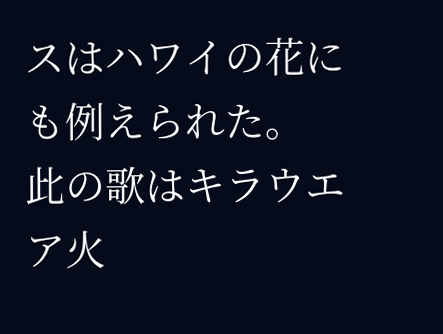スはハワイの花にも例えられた。
此の歌はキラウエア火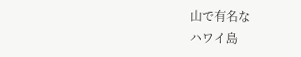山で有名な
ハワイ島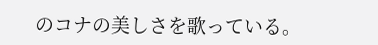のコナの美しさを歌っている。